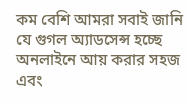কম বেশি আমরা সবাই জানি যে গুগল অ্যাডসেন্স হচ্ছে অনলাইনে আয় করার সহজ এবং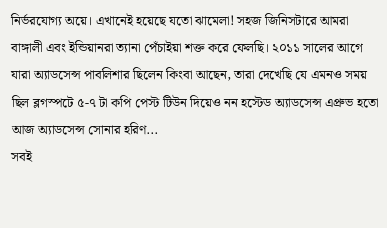নির্ভরযোগ্য অয়ে। এখানেই হয়েছে যতো ঝামেলা! সহজ জিনিসটারে আমরা বাঙ্গালী এবং ইন্ডিয়ানরা ত্যানা পেঁচাইয়া শক্ত করে ফেলছি। ২০১১ সালের আগে যারা অ্যাডসেন্স পাবলিশার ছিলেন কিংবা আছেন, তারা দেখেছি যে এমনও সময় ছিল ব্লগস্পটে ৫-৭ টা কপি পেস্ট টিউন দিয়েও নন হস্টেড অ্যাডসেন্স এপ্রুভ হতো আজ অ্যাডসেন্স সোনার হরিণ...
সবই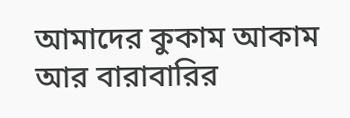আমাদের কুকাম আকাম আর বারাবারির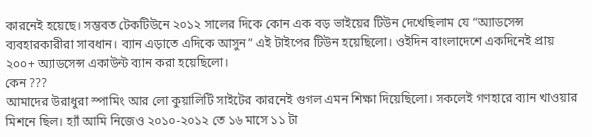কারনেই হয়েছে। সম্ভবত টেকটিউনে ২০১২ সালের দিকে কোন এক বড় ভাইয়ের টিউন দেখেছিলাম যে “অ্যাডসেন্স ব্যবহারকারীরা সাবধান। ব্যান এড়াতে এদিকে আসুন” এই টাইপের টিউন হয়েছিলো। ওইদিন বাংলাদেশে একদিনেই প্রায় ২০০+ অ্যাডসেন্স একাউন্ট ব্যান করা হয়েছিলো।
কেন ???
আমাদের উরাধুরা স্পামিং আর লো কুয়ালিটি সাইটের কারনেই গুগল এমন শিক্ষা দিয়েছিলো। সকলেই গণহারে ব্যান খাওয়ার মিশনে ছিল। হ্যাঁ আমি নিজেও ২০১০-২০১২ তে ১৬ মাসে ১১ টা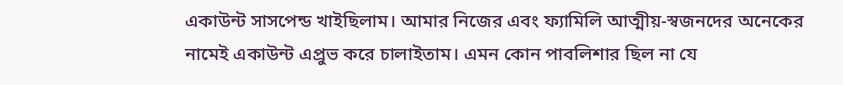একাউন্ট সাসপেন্ড খাইছিলাম। আমার নিজের এবং ফ্যামিলি আত্মীয়-স্বজনদের অনেকের নামেই একাউন্ট এপ্রুভ করে চালাইতাম। এমন কোন পাবলিশার ছিল না যে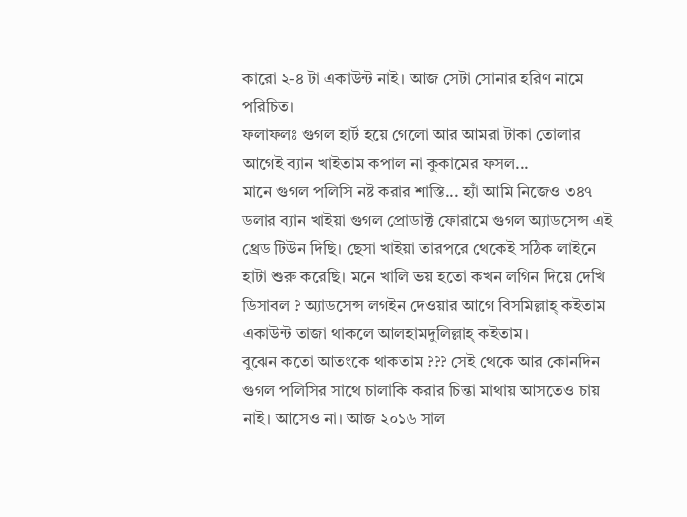কারো ২-৪ টা একাউন্ট নাই। আজ সেটা সোনার হরিণ নামে পরিচিত।
ফলাফলঃ গুগল হার্ট হয়ে গেলো আর আমরা টাকা তোলার আগেই ব্যান খাইতাম কপাল না কুকামের ফসল...
মানে গুগল পলিসি নষ্ট করার শাস্তি... হ্যাঁ আমি নিজেও ৩৪৭ ডলার ব্যান খাইয়া গুগল প্রোডাক্ট ফোরামে গুগল অ্যাডসেন্স এই থ্রেড টিউন দিছি। ছেসা খাইয়া তারপরে থেকেই সঠিক লাইনে হাটা শুরু করেছি। মনে খালি ভয় হতো কখন লগিন দিয়ে দেখি ডিসাবল ? অ্যাডসেন্স লগইন দেওয়ার আগে বিসমিল্লাহ্ কইতাম একাউন্ট তাজা থাকলে আলহামদুলিল্লাহ্ কইতাম।
বুঝেন কতো আতংকে থাকতাম ??? সেই থেকে আর কোনদিন গুগল পলিসির সাথে চালাকি করার চিন্তা মাথায় আসতেও চায় নাই। আসেও না। আজ ২০১৬ সাল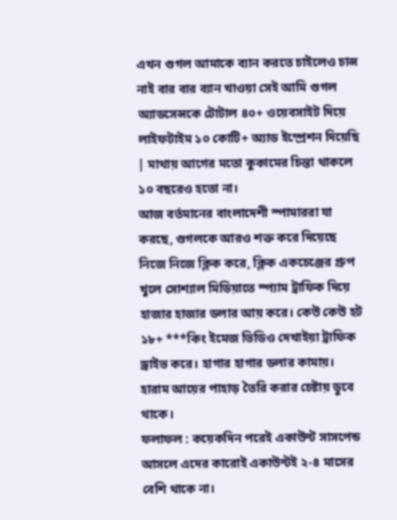এখন গুগল আমাকে ব্যান করতে চাইলেও চান্স নাই বার বার ব্যান খাওয়া সেই আমি গুগল অ্যাডসেন্সকে টোটাল ৪০+ ওয়েবসাইট দিয়ে লাইফটাইম ১০ কোটি+ অ্যাড ইম্প্রেশন দিয়েছি | মাথায় আগের মতো কুকামের চিন্তা থাকলে ১০ বছরেও হতো না।
আজ বর্তমানের বাংলাদেশী স্পামাররা যা করছে, গুগলকে আরও শক্ত করে দিয়েছে নিজে নিজে ক্লিক করে, ক্লিক একচেঞ্জের গ্রুপ খুলে সোশ্যাল মিডিয়াতে স্প্যাম ট্রাফিক দিয়ে হাজার হাজার ডলার আয় করে। কেউ কেউ হট ১৮+ ***কিং ইমেজ ভিডিও দেখাইয়া ট্রাফিক ড্রাইভ করে। হাগার হাগার ডলার কামায়। হারাম আয়ের পাহাড় তৈরি করার চেষ্টায় ডুবে থাকে।
ফলাফল : কয়েকদিন পরেই একাউন্ট সাসপেন্ড আসলে এদের কারোই একাউন্টই ২-৪ মাসের বেশি থাকে না।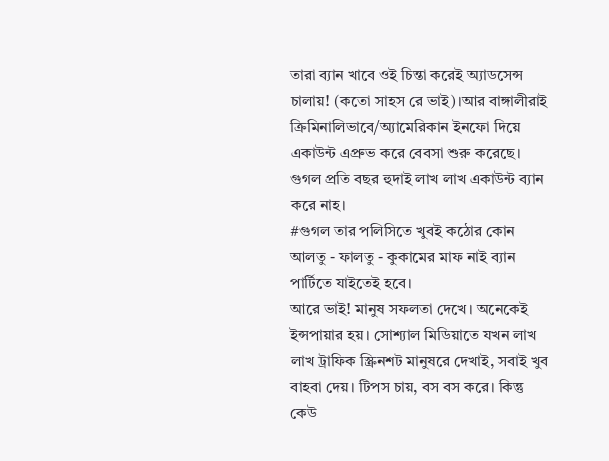তারা ব্যান খাবে ওই চিন্তা করেই অ্যাডসেন্স চালায়! (কতো সাহস রে ভাই)।আর বাঙ্গালীরাই ক্রিমিনালিভাবে/অ্যামেরিকান ইনফো দিয়ে একাউন্ট এপ্রুভ করে বেবসা শুরু করেছে। গুগল প্রতি বছর হুদাই লাখ লাখ একাউন্ট ব্যান করে নাহ।
#গুগল তার পলিসিতে খুবই কঠোর কোন আলতু - ফালতু - কুকামের মাফ নাই ব্যান পার্টিতে যাইতেই হবে।
আরে ভাই! মানুষ সফলতা দেখে। অনেকেই ইন্সপায়ার হয়। সোশ্যাল মিডিয়াতে যখন লাখ লাখ ট্রাফিক স্ক্রিনশট মানুষরে দেখাই, সবাই খুব বাহবা দেয়। টিপস চায়, বস বস করে। কিন্তু কেউ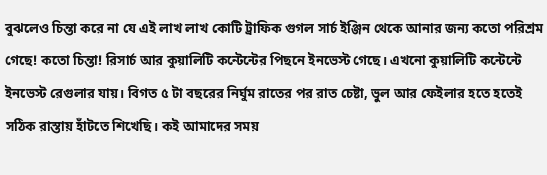বুঝলেও চিন্তা করে না যে এই লাখ লাখ কোটি ট্রাফিক গুগল সার্চ ইঞ্জিন থেকে আনার জন্য কতো পরিশ্রম গেছে! কতো চিন্তা! রিসার্চ আর কুয়ালিটি কন্টেন্টের পিছনে ইনভেস্ট গেছে। এখনো কুয়ালিটি কন্টেন্টে ইনভেস্ট রেগুলার যায়। বিগত ৫ টা বছরের নির্ঘুম রাতের পর রাত চেষ্টা, ভুল আর ফেইলার হতে হতেই সঠিক রাস্তায় হাঁটতে শিখেছি। কই আমাদের সময়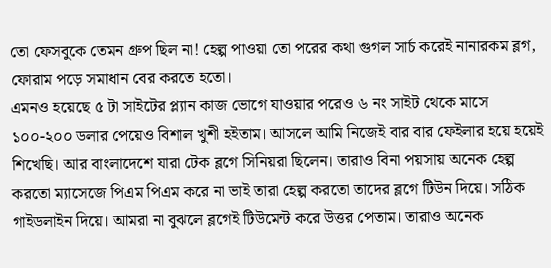তো ফেসবুকে তেমন গ্রুপ ছিল না! হেল্প পাওয়া তো পরের কথা গুগল সার্চ করেই নানারকম ব্লগ, ফোরাম পড়ে সমাধান বের করতে হতো।
এমনও হয়েছে ৫ টা সাইটের প্ল্যান কাজ ভোগে যাওয়ার পরেও ৬ নং সাইট থেকে মাসে ১০০-২০০ ডলার পেয়েও বিশাল খুশী হইতাম। আসলে আমি নিজেই বার বার ফেইলার হয়ে হয়েই শিখেছি। আর বাংলাদেশে যারা টেক ব্লগে সিনিয়রা ছিলেন। তারাও বিনা পয়সায় অনেক হেল্প করতো ম্যাসেজে পিএম পিএম করে না ভাই তারা হেল্প করতো তাদের ব্লগে টিউন দিয়ে। সঠিক গাইডলাইন দিয়ে। আমরা না বুঝলে ব্লগেই টিউমেন্ট করে উত্তর পেতাম। তারাও অনেক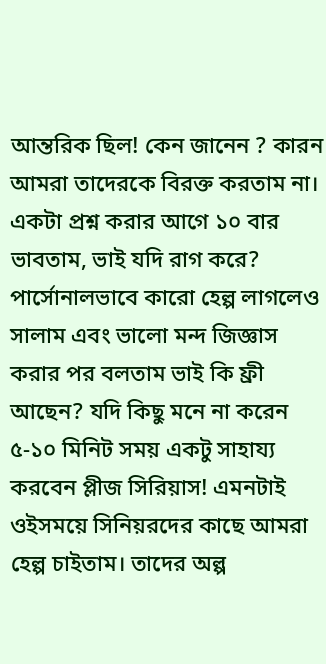আন্তরিক ছিল! কেন জানেন ? কারন আমরা তাদেরকে বিরক্ত করতাম না। একটা প্রশ্ন করার আগে ১০ বার ভাবতাম, ভাই যদি রাগ করে?
পার্সোনালভাবে কারো হেল্প লাগলেও সালাম এবং ভালো মন্দ জিজ্ঞাস করার পর বলতাম ভাই কি ফ্রী আছেন? যদি কিছু মনে না করেন ৫-১০ মিনিট সময় একটু সাহায্য করবেন প্লীজ সিরিয়াস! এমনটাই ওইসময়ে সিনিয়রদের কাছে আমরা হেল্প চাইতাম। তাদের অল্প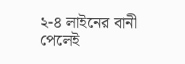২-৪ লাইনের বানী পেলেই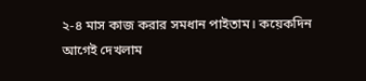২-৪ মাস কাজ করার সমধান পাইতাম। কয়েকদিন আগেই দেখলাম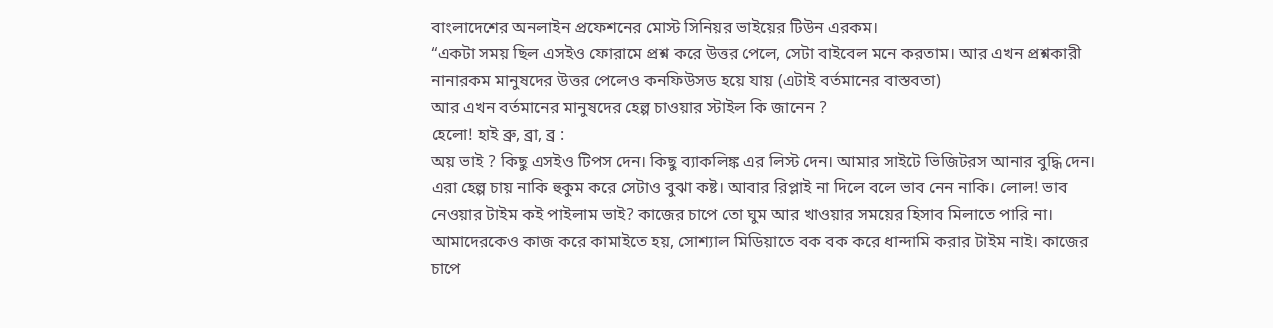বাংলাদেশের অনলাইন প্রফেশনের মোস্ট সিনিয়র ভাইয়ের টিউন এরকম।
“একটা সময় ছিল এসইও ফোরামে প্রশ্ন করে উত্তর পেলে, সেটা বাইবেল মনে করতাম। আর এখন প্রশ্নকারী নানারকম মানুষদের উত্তর পেলেও কনফিউসড হয়ে যায় (এটাই বর্তমানের বাস্তবতা)
আর এখন বর্তমানের মানুষদের হেল্প চাওয়ার স্টাইল কি জানেন ?
হেলো! হাই ব্রু, ব্রা, ব্র :
অয় ভাই ? কিছু এসইও টিপস দেন। কিছু ব্যাকলিঙ্ক এর লিস্ট দেন। আমার সাইটে ভিজিটরস আনার বুদ্ধি দেন। এরা হেল্প চায় নাকি হুকুম করে সেটাও বুঝা কষ্ট। আবার রিপ্লাই না দিলে বলে ভাব নেন নাকি। লোল! ভাব নেওয়ার টাইম কই পাইলাম ভাই? কাজের চাপে তো ঘুম আর খাওয়ার সময়ের হিসাব মিলাতে পারি না। আমাদেরকেও কাজ করে কামাইতে হয়, সোশ্যাল মিডিয়াতে বক বক করে ধান্দামি করার টাইম নাই। কাজের চাপে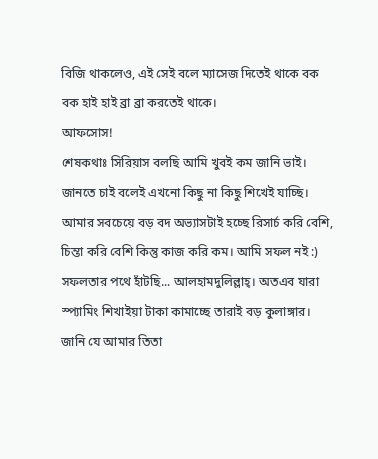বিজি থাকলেও, এই সেই বলে ম্যাসেজ দিতেই থাকে বক বক হাই হাই ব্রা ব্রা করতেই থাকে।
আফসোস!
শেষকথাঃ সিরিয়াস বলছি আমি খুবই কম জানি ভাই। জানতে চাই বলেই এখনো কিছু না কিছু শিখেই যাচ্ছি। আমার সবচেয়ে বড় বদ অভ্যাসটাই হচ্ছে রিসার্চ করি বেশি, চিন্তা করি বেশি কিন্তু কাজ করি কম। আমি সফল নই :) সফলতার পথে হাঁটছি... আলহামদুলিল্লাহ্। অতএব যারা স্প্যামিং শিখাইয়া টাকা কামাচ্ছে তারাই বড় কুলাঙ্গার। জানি যে আমার তিতা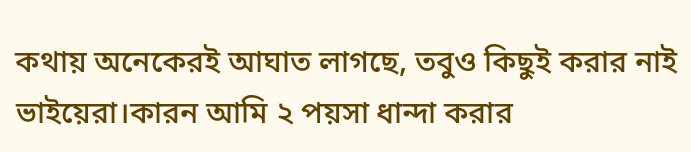কথায় অনেকেরই আঘাত লাগছে, তবুও কিছুই করার নাই ভাইয়েরা।কারন আমি ২ পয়সা ধান্দা করার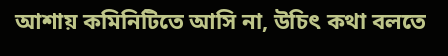আশায় কমিনিটিতে আসি না, উচিৎ কথা বলতে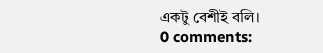একটু বেশীই বলি।
0 comments: